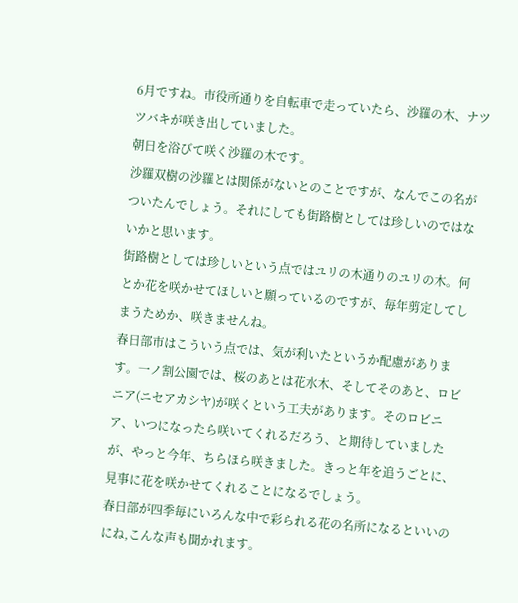6月ですね。市役所通りを自転車で走っていたら、沙羅の木、ナツツバキが咲き出していました。
朝日を浴びて咲く沙羅の木です。
沙羅双樹の沙羅とは関係がないとのことですが、なんでこの名がついたんでしょう。それにしても街路樹としては珍しいのではないかと思います。
街路樹としては珍しいという点ではユリの木通りのユリの木。何とか花を咲かせてほしいと願っているのですが、毎年剪定してしまうためか、咲きませんね。
春日部市はこういう点では、気が利いたというか配慮があります。一ノ割公園では、桜のあとは花水木、そしてそのあと、ロビニア(ニセアカシヤ)が咲くという工夫があります。そのロビニア、いつになったら咲いてくれるだろう、と期待していましたが、やっと今年、ちらほら咲きました。きっと年を追うごとに、見事に花を咲かせてくれることになるでしょう。
春日部が四季毎にいろんな中で彩られる花の名所になるといいのにね,こんな声も聞かれます。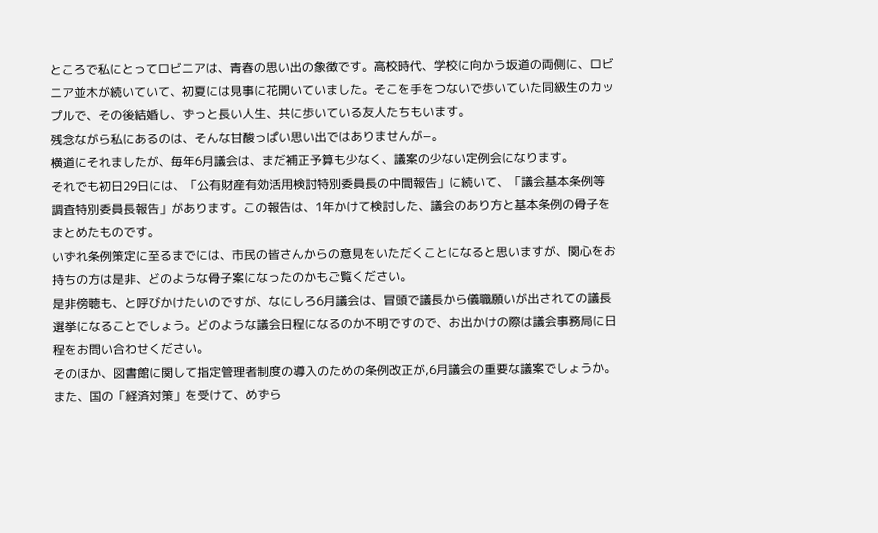ところで私にとってロビニアは、青春の思い出の象徴です。高校時代、学校に向かう坂道の両側に、ロビニア並木が続いていて、初夏には見事に花開いていました。そこを手をつないで歩いていた同級生のカップルで、その後結婚し、ずっと長い人生、共に歩いている友人たちもいます。
残念ながら私にあるのは、そんな甘酸っぱい思い出ではありませんが−。
横道にそれましたが、毎年6月議会は、まだ補正予算も少なく、議案の少ない定例会になります。
それでも初日29日には、「公有財産有効活用検討特別委員長の中間報告」に続いて、「議会基本条例等調査特別委員長報告」があります。この報告は、1年かけて検討した、議会のあり方と基本条例の骨子をまとめたものです。
いずれ条例策定に至るまでには、市民の皆さんからの意見をいただくことになると思いますが、関心をお持ちの方は是非、どのような骨子案になったのかもご覧ください。
是非傍聴も、と呼びかけたいのですが、なにしろ6月議会は、冒頭で議長から儀職願いが出されての議長選挙になることでしょう。どのような議会日程になるのか不明ですので、お出かけの際は議会事務局に日程をお問い合わせください。
そのほか、図書館に関して指定管理者制度の導入のための条例改正が,6月議会の重要な議案でしょうか。また、国の「経済対策」を受けて、めずら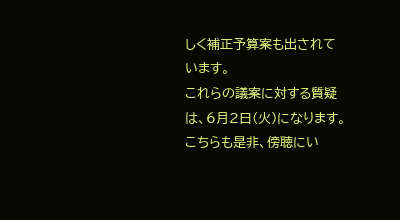しく補正予算案も出されています。
これらの議案に対する質疑は、6月2日(火)になります。こちらも是非、傍聴にい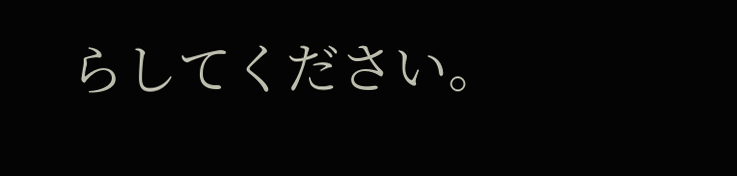らしてください。